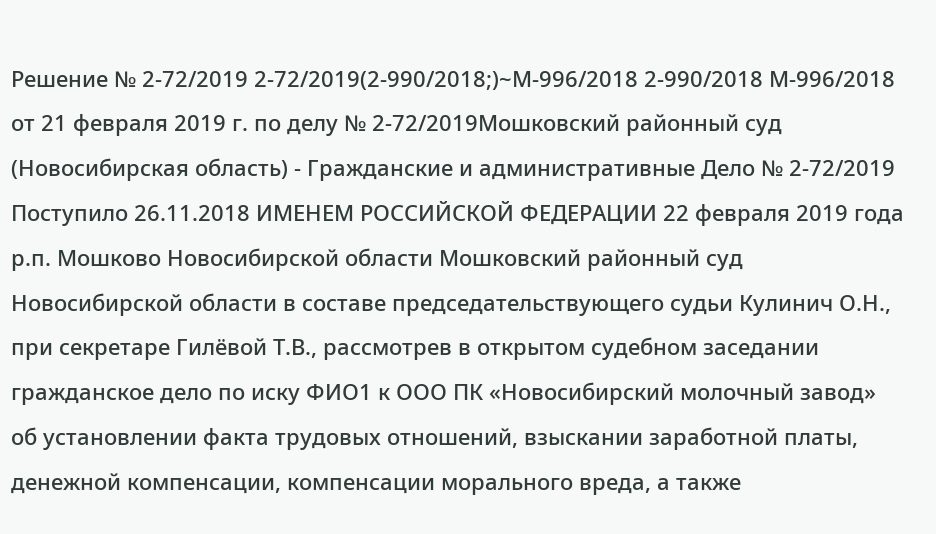Решение № 2-72/2019 2-72/2019(2-990/2018;)~М-996/2018 2-990/2018 М-996/2018 от 21 февраля 2019 г. по делу № 2-72/2019Мошковский районный суд (Новосибирская область) - Гражданские и административные Дело № 2-72/2019 Поступило 26.11.2018 ИМЕНЕМ РОССИЙСКОЙ ФЕДЕРАЦИИ 22 февраля 2019 года р.п. Мошково Новосибирской области Мошковский районный суд Новосибирской области в составе председательствующего судьи Кулинич О.Н., при секретаре Гилёвой Т.В., рассмотрев в открытом судебном заседании гражданское дело по иску ФИО1 к ООО ПК «Новосибирский молочный завод» об установлении факта трудовых отношений, взыскании заработной платы, денежной компенсации, компенсации морального вреда, а также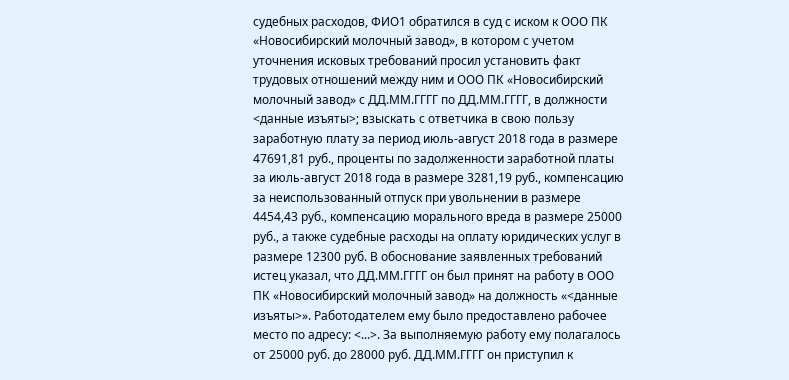судебных расходов, ФИО1 обратился в суд с иском к ООО ПК «Новосибирский молочный завод», в котором с учетом уточнения исковых требований просил установить факт трудовых отношений между ним и ООО ПК «Новосибирский молочный завод» с ДД.ММ.ГГГГ по ДД.ММ.ГГГГ, в должности <данные изъяты>; взыскать с ответчика в свою пользу заработную плату за период июль-август 2018 года в размере 47691,81 руб., проценты по задолженности заработной платы за июль-август 2018 года в размере 3281,19 руб., компенсацию за неиспользованный отпуск при увольнении в размере 4454,43 руб., компенсацию морального вреда в размере 25000 руб., а также судебные расходы на оплату юридических услуг в размере 12300 руб. В обоснование заявленных требований истец указал, что ДД.ММ.ГГГГ он был принят на работу в ООО ПК «Новосибирский молочный завод» на должность «<данные изъяты>». Работодателем ему было предоставлено рабочее место по адресу: <...>. За выполняемую работу ему полагалось от 25000 руб. до 28000 руб. ДД.ММ.ГГГГ он приступил к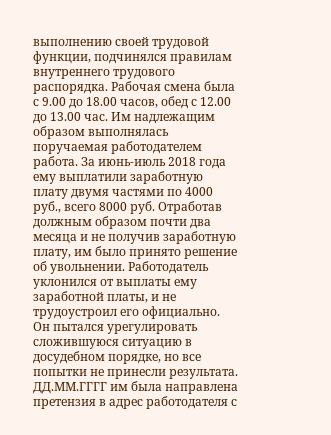выполнению своей трудовой функции, подчинялся правилам внутреннего трудового распорядка. Рабочая смена была с 9.00 до 18.00 часов, обед с 12.00 до 13.00 час. Им надлежащим образом выполнялась поручаемая работодателем работа. За июнь-июль 2018 года ему выплатили заработную плату двумя частями по 4000 руб., всего 8000 руб. Отработав должным образом почти два месяца и не получив заработную плату, им было принято решение об увольнении. Работодатель уклонился от выплаты ему заработной платы, и не трудоустроил его официально. Он пытался урегулировать сложившуюся ситуацию в досудебном порядке, но все попытки не принесли результата. ДД.ММ.ГГГГ им была направлена претензия в адрес работодателя с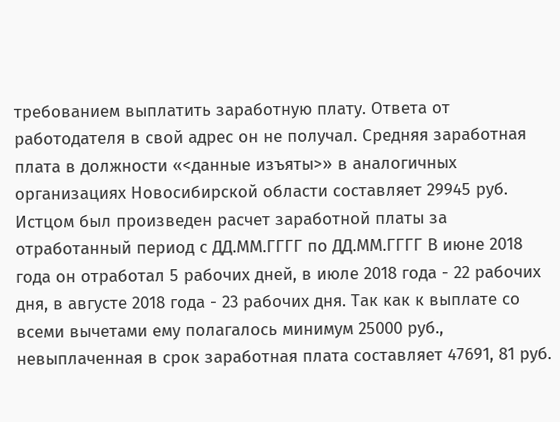требованием выплатить заработную плату. Ответа от работодателя в свой адрес он не получал. Средняя заработная плата в должности «<данные изъяты>» в аналогичных организациях Новосибирской области составляет 29945 руб. Истцом был произведен расчет заработной платы за отработанный период с ДД.ММ.ГГГГ по ДД.ММ.ГГГГ В июне 2018 года он отработал 5 рабочих дней, в июле 2018 года - 22 рабочих дня, в августе 2018 года - 23 рабочих дня. Так как к выплате со всеми вычетами ему полагалось минимум 25000 руб., невыплаченная в срок заработная плата составляет 47691, 81 руб.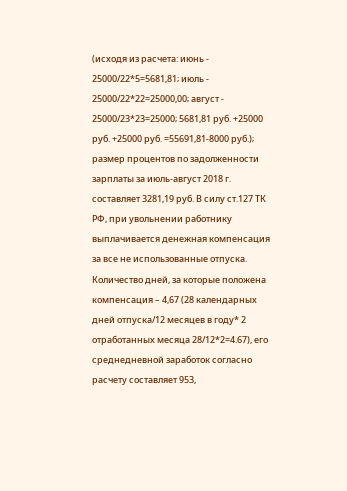(исходя из расчета: июнь - 25000/22*5=5681,81; июль - 25000/22*22=25000,00; август - 25000/23*23=25000; 5681,81 руб. +25000 руб. +25000 руб. =55691,81-8000 руб.); размер процентов по задолженности зарплаты за июль-август 2018 г. составляет 3281,19 руб. В силу ст.127 ТК РФ, при увольнении работнику выплачивается денежная компенсация за все не использованные отпуска. Количество дней, за которые положена компенсация – 4,67 (28 календарных дней отпуска/12 месяцев в году* 2 отработанных месяца 28/12*2=4.67), его среднедневной заработок согласно расчету составляет 953,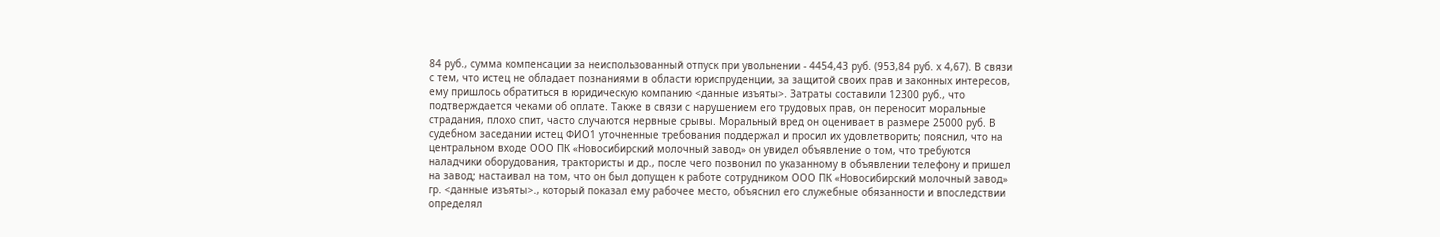84 руб., сумма компенсации за неиспользованный отпуск при увольнении - 4454,43 руб. (953,84 руб. х 4,67). В связи с тем, что истец не обладает познаниями в области юриспруденции, за защитой своих прав и законных интересов, ему пришлось обратиться в юридическую компанию <данные изъяты>. Затраты составили 12300 руб., что подтверждается чеками об оплате. Также в связи с нарушением его трудовых прав, он переносит моральные страдания, плохо спит, часто случаются нервные срывы. Моральный вред он оценивает в размере 25000 руб. В судебном заседании истец ФИО1 уточненные требования поддержал и просил их удовлетворить; пояснил, что на центральном входе ООО ПК «Новосибирский молочный завод» он увидел объявление о том, что требуются наладчики оборудования, трактористы и др., после чего позвонил по указанному в объявлении телефону и пришел на завод; настаивал на том, что он был допущен к работе сотрудником ООО ПК «Новосибирский молочный завод» гр. <данные изъяты>., который показал ему рабочее место, объяснил его служебные обязанности и впоследствии определял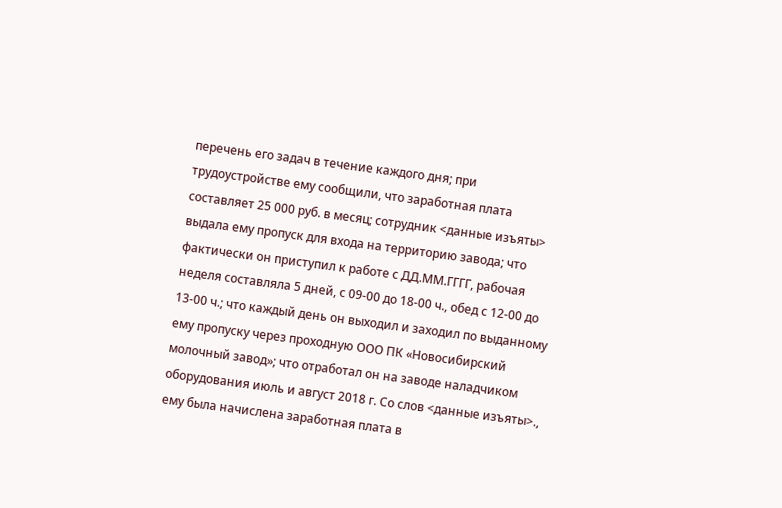перечень его задач в течение каждого дня; при трудоустройстве ему сообщили, что заработная плата составляет 25 000 руб. в месяц; сотрудник <данные изъяты> выдала ему пропуск для входа на территорию завода; что фактически он приступил к работе с ДД.ММ.ГГГГ, рабочая неделя составляла 5 дней, с 09-00 до 18-00 ч., обед с 12-00 до 13-00 ч.; что каждый день он выходил и заходил по выданному ему пропуску через проходную ООО ПК «Новосибирский молочный завод»; что отработал он на заводе наладчиком оборудования июль и август 2018 г. Со слов <данные изъяты>., ему была начислена заработная плата в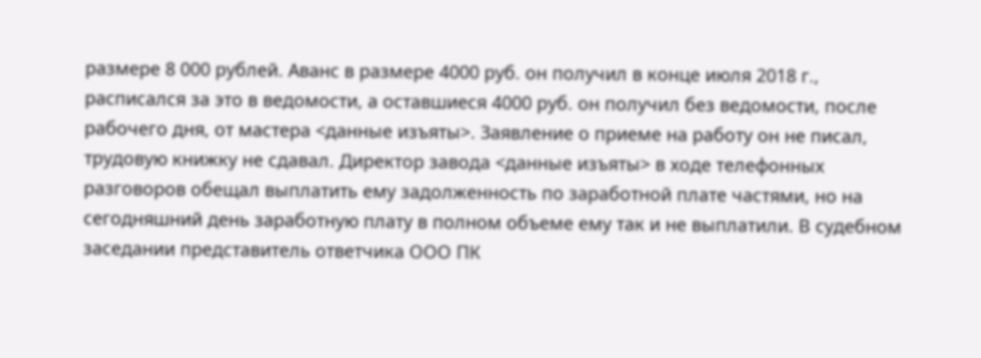размере 8 000 рублей. Аванс в размере 4000 руб. он получил в конце июля 2018 г., расписался за это в ведомости, а оставшиеся 4000 руб. он получил без ведомости, после рабочего дня, от мастера <данные изъяты>. Заявление о приеме на работу он не писал, трудовую книжку не сдавал. Директор завода <данные изъяты> в ходе телефонных разговоров обещал выплатить ему задолженность по заработной плате частями, но на сегодняшний день заработную плату в полном объеме ему так и не выплатили. В судебном заседании представитель ответчика ООО ПК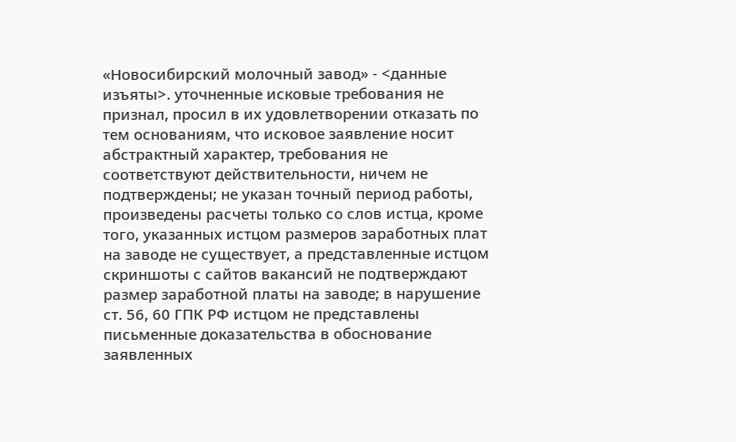«Новосибирский молочный завод» - <данные изъяты>. уточненные исковые требования не признал, просил в их удовлетворении отказать по тем основаниям, что исковое заявление носит абстрактный характер, требования не соответствуют действительности, ничем не подтверждены; не указан точный период работы, произведены расчеты только со слов истца, кроме того, указанных истцом размеров заработных плат на заводе не существует, а представленные истцом скриншоты с сайтов вакансий не подтверждают размер заработной платы на заводе; в нарушение ст. 56, 60 ГПК РФ истцом не представлены письменные доказательства в обоснование заявленных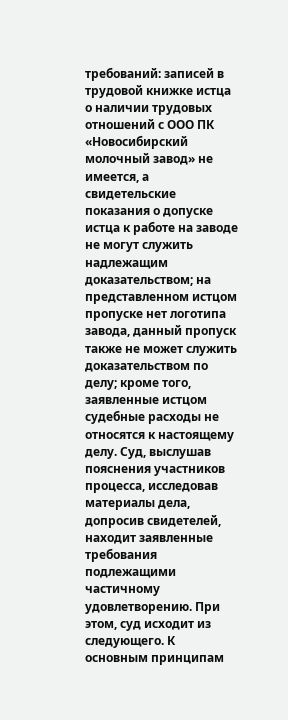требований: записей в трудовой книжке истца о наличии трудовых отношений с ООО ПК «Новосибирский молочный завод» не имеется, а свидетельские показания о допуске истца к работе на заводе не могут служить надлежащим доказательством; на представленном истцом пропуске нет логотипа завода, данный пропуск также не может служить доказательством по делу; кроме того, заявленные истцом судебные расходы не относятся к настоящему делу. Суд, выслушав пояснения участников процесса, исследовав материалы дела, допросив свидетелей, находит заявленные требования подлежащими частичному удовлетворению. При этом, суд исходит из следующего. К основным принципам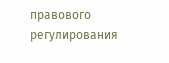правового регулирования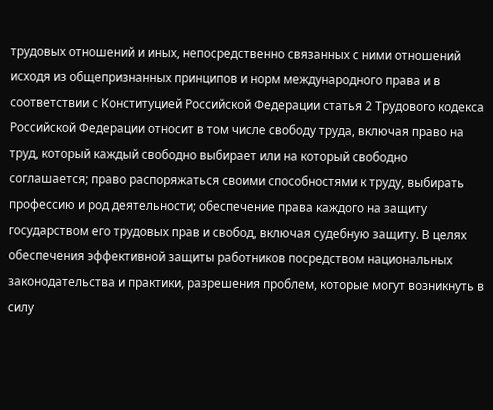трудовых отношений и иных, непосредственно связанных с ними отношений исходя из общепризнанных принципов и норм международного права и в соответствии с Конституцией Российской Федерации статья 2 Трудового кодекса Российской Федерации относит в том числе свободу труда, включая право на труд, который каждый свободно выбирает или на который свободно соглашается; право распоряжаться своими способностями к труду, выбирать профессию и род деятельности; обеспечение права каждого на защиту государством его трудовых прав и свобод, включая судебную защиту. В целях обеспечения эффективной защиты работников посредством национальных законодательства и практики, разрешения проблем, которые могут возникнуть в силу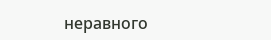неравного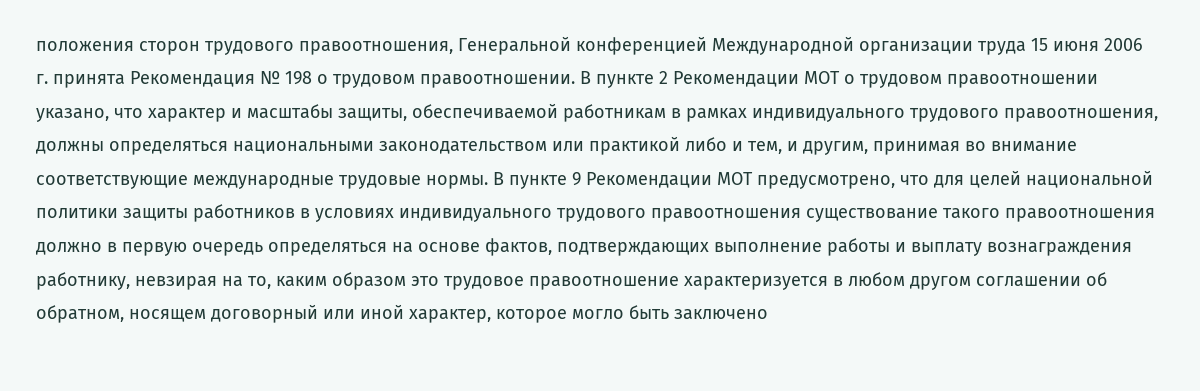положения сторон трудового правоотношения, Генеральной конференцией Международной организации труда 15 июня 2006 г. принята Рекомендация № 198 о трудовом правоотношении. В пункте 2 Рекомендации МОТ о трудовом правоотношении указано, что характер и масштабы защиты, обеспечиваемой работникам в рамках индивидуального трудового правоотношения, должны определяться национальными законодательством или практикой либо и тем, и другим, принимая во внимание соответствующие международные трудовые нормы. В пункте 9 Рекомендации МОТ предусмотрено, что для целей национальной политики защиты работников в условиях индивидуального трудового правоотношения существование такого правоотношения должно в первую очередь определяться на основе фактов, подтверждающих выполнение работы и выплату вознаграждения работнику, невзирая на то, каким образом это трудовое правоотношение характеризуется в любом другом соглашении об обратном, носящем договорный или иной характер, которое могло быть заключено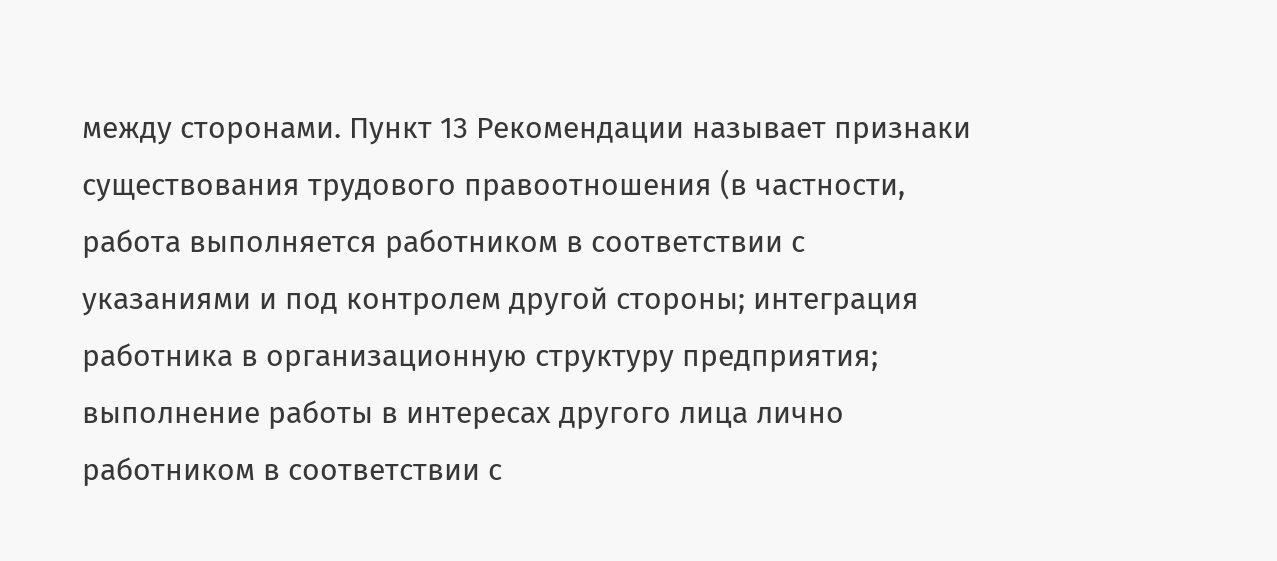между сторонами. Пункт 13 Рекомендации называет признаки существования трудового правоотношения (в частности, работа выполняется работником в соответствии с указаниями и под контролем другой стороны; интеграция работника в организационную структуру предприятия; выполнение работы в интересах другого лица лично работником в соответствии с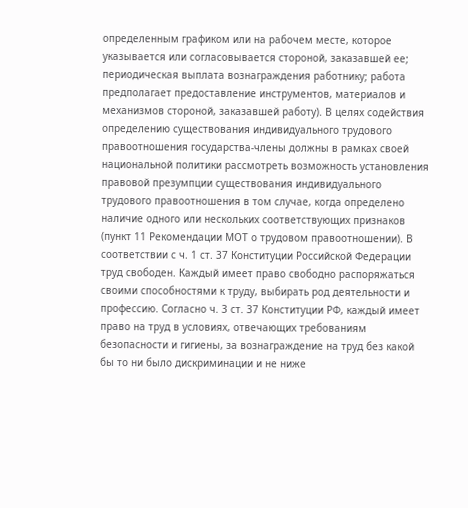определенным графиком или на рабочем месте, которое указывается или согласовывается стороной, заказавшей ее; периодическая выплата вознаграждения работнику; работа предполагает предоставление инструментов, материалов и механизмов стороной, заказавшей работу). В целях содействия определению существования индивидуального трудового правоотношения государства-члены должны в рамках своей национальной политики рассмотреть возможность установления правовой презумпции существования индивидуального трудового правоотношения в том случае, когда определено наличие одного или нескольких соответствующих признаков (пункт 11 Рекомендации МОТ о трудовом правоотношении). В соответствии с ч. 1 ст. 37 Конституции Российской Федерации труд свободен. Каждый имеет право свободно распоряжаться своими способностями к труду, выбирать род деятельности и профессию. Согласно ч. 3 ст. 37 Конституции РФ, каждый имеет право на труд в условиях, отвечающих требованиям безопасности и гигиены, за вознаграждение на труд без какой бы то ни было дискриминации и не ниже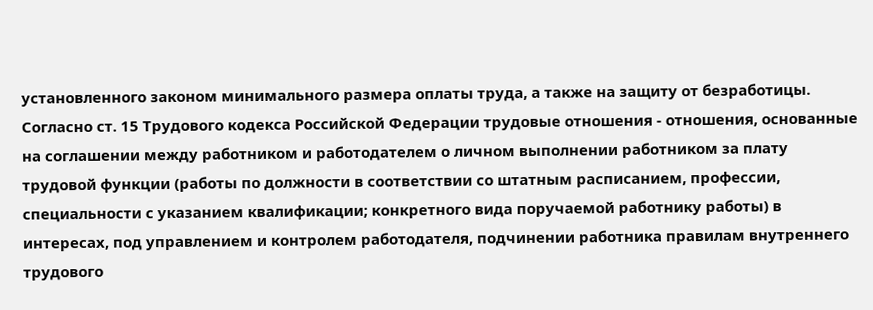установленного законом минимального размера оплаты труда, а также на защиту от безработицы. Согласно ст. 15 Трудового кодекса Российской Федерации трудовые отношения - отношения, основанные на соглашении между работником и работодателем о личном выполнении работником за плату трудовой функции (работы по должности в соответствии со штатным расписанием, профессии, специальности с указанием квалификации; конкретного вида поручаемой работнику работы) в интересах, под управлением и контролем работодателя, подчинении работника правилам внутреннего трудового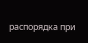распорядка при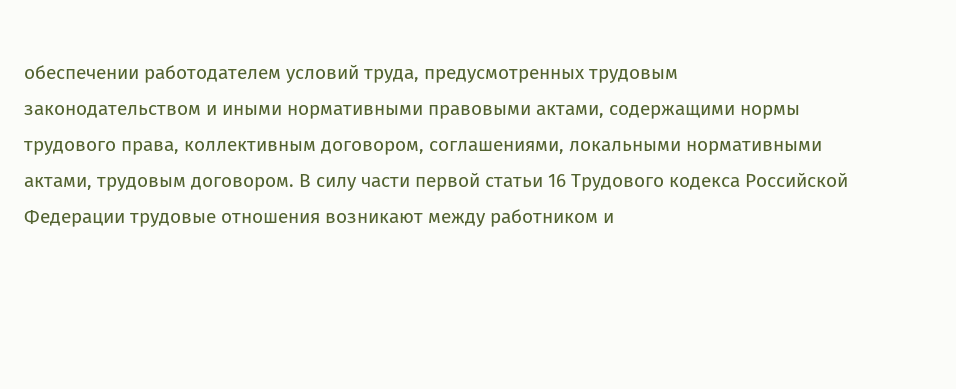обеспечении работодателем условий труда, предусмотренных трудовым законодательством и иными нормативными правовыми актами, содержащими нормы трудового права, коллективным договором, соглашениями, локальными нормативными актами, трудовым договором. В силу части первой статьи 16 Трудового кодекса Российской Федерации трудовые отношения возникают между работником и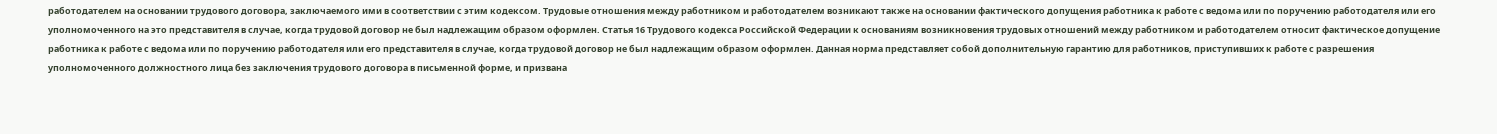работодателем на основании трудового договора, заключаемого ими в соответствии с этим кодексом. Трудовые отношения между работником и работодателем возникают также на основании фактического допущения работника к работе с ведома или по поручению работодателя или его уполномоченного на это представителя в случае, когда трудовой договор не был надлежащим образом оформлен. Статья 16 Трудового кодекса Российской Федерации к основаниям возникновения трудовых отношений между работником и работодателем относит фактическое допущение работника к работе с ведома или по поручению работодателя или его представителя в случае, когда трудовой договор не был надлежащим образом оформлен. Данная норма представляет собой дополнительную гарантию для работников, приступивших к работе с разрешения уполномоченного должностного лица без заключения трудового договора в письменной форме, и призвана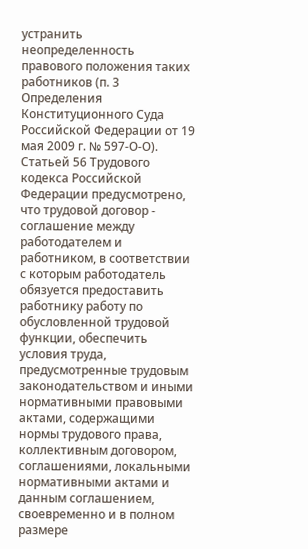устранить неопределенность правового положения таких работников (п. 3 Определения Конституционного Суда Российской Федерации от 19 мая 2009 г. № 597-О-О). Статьей 56 Трудового кодекса Российской Федерации предусмотрено, что трудовой договор - соглашение между работодателем и работником, в соответствии с которым работодатель обязуется предоставить работнику работу по обусловленной трудовой функции, обеспечить условия труда, предусмотренные трудовым законодательством и иными нормативными правовыми актами, содержащими нормы трудового права, коллективным договором, соглашениями, локальными нормативными актами и данным соглашением, своевременно и в полном размере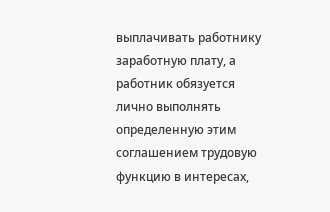выплачивать работнику заработную плату, а работник обязуется лично выполнять определенную этим соглашением трудовую функцию в интересах,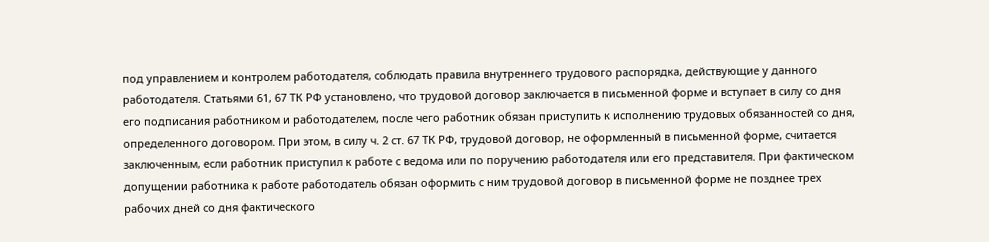под управлением и контролем работодателя, соблюдать правила внутреннего трудового распорядка, действующие у данного работодателя. Статьями 61, 67 ТК РФ установлено, что трудовой договор заключается в письменной форме и вступает в силу со дня его подписания работником и работодателем, после чего работник обязан приступить к исполнению трудовых обязанностей со дня, определенного договором. При этом, в силу ч. 2 ст. 67 ТК РФ, трудовой договор, не оформленный в письменной форме, считается заключенным, если работник приступил к работе с ведома или по поручению работодателя или его представителя. При фактическом допущении работника к работе работодатель обязан оформить с ним трудовой договор в письменной форме не позднее трех рабочих дней со дня фактического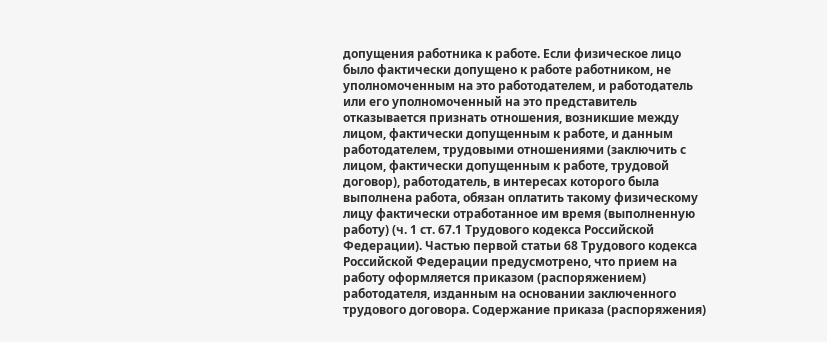допущения работника к работе. Если физическое лицо было фактически допущено к работе работником, не уполномоченным на это работодателем, и работодатель или его уполномоченный на это представитель отказывается признать отношения, возникшие между лицом, фактически допущенным к работе, и данным работодателем, трудовыми отношениями (заключить с лицом, фактически допущенным к работе, трудовой договор), работодатель, в интересах которого была выполнена работа, обязан оплатить такому физическому лицу фактически отработанное им время (выполненную работу) (ч. 1 ст. 67.1 Трудового кодекса Российской Федерации). Частью первой статьи 68 Трудового кодекса Российской Федерации предусмотрено, что прием на работу оформляется приказом (распоряжением) работодателя, изданным на основании заключенного трудового договора. Содержание приказа (распоряжения)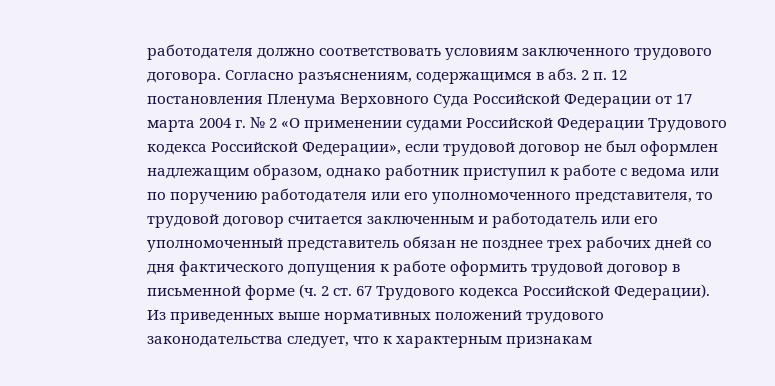работодателя должно соответствовать условиям заключенного трудового договора. Согласно разъяснениям, содержащимся в абз. 2 п. 12 постановления Пленума Верховного Суда Российской Федерации от 17 марта 2004 г. № 2 «О применении судами Российской Федерации Трудового кодекса Российской Федерации», если трудовой договор не был оформлен надлежащим образом, однако работник приступил к работе с ведома или по поручению работодателя или его уполномоченного представителя, то трудовой договор считается заключенным и работодатель или его уполномоченный представитель обязан не позднее трех рабочих дней со дня фактического допущения к работе оформить трудовой договор в письменной форме (ч. 2 ст. 67 Трудового кодекса Российской Федерации). Из приведенных выше нормативных положений трудового законодательства следует, что к характерным признакам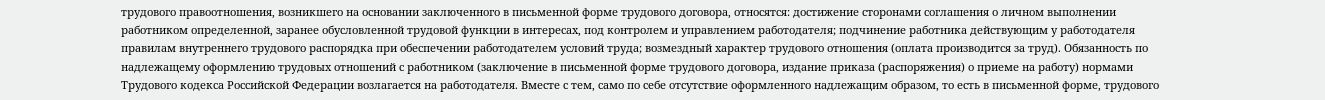трудового правоотношения, возникшего на основании заключенного в письменной форме трудового договора, относятся: достижение сторонами соглашения о личном выполнении работником определенной, заранее обусловленной трудовой функции в интересах, под контролем и управлением работодателя; подчинение работника действующим у работодателя правилам внутреннего трудового распорядка при обеспечении работодателем условий труда; возмездный характер трудового отношения (оплата производится за труд). Обязанность по надлежащему оформлению трудовых отношений с работником (заключение в письменной форме трудового договора, издание приказа (распоряжения) о приеме на работу) нормами Трудового кодекса Российской Федерации возлагается на работодателя. Вместе с тем, само по себе отсутствие оформленного надлежащим образом, то есть в письменной форме, трудового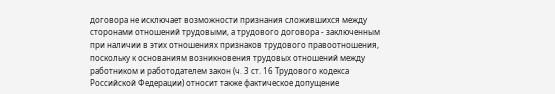договора не исключает возможности признания сложившихся между сторонами отношений трудовыми, а трудового договора - заключенным при наличии в этих отношениях признаков трудового правоотношения, поскольку к основаниям возникновения трудовых отношений между работником и работодателем закон (ч. 3 ст. 16 Трудового кодекса Российской Федерации) относит также фактическое допущение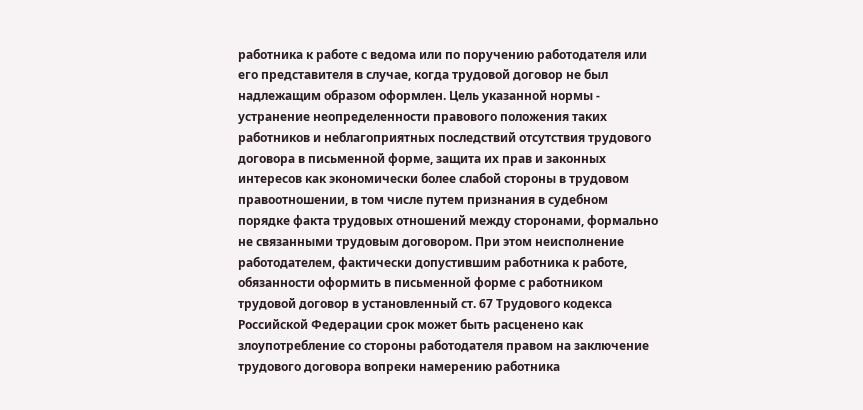работника к работе с ведома или по поручению работодателя или его представителя в случае, когда трудовой договор не был надлежащим образом оформлен. Цель указанной нормы - устранение неопределенности правового положения таких работников и неблагоприятных последствий отсутствия трудового договора в письменной форме, защита их прав и законных интересов как экономически более слабой стороны в трудовом правоотношении, в том числе путем признания в судебном порядке факта трудовых отношений между сторонами, формально не связанными трудовым договором. При этом неисполнение работодателем, фактически допустившим работника к работе, обязанности оформить в письменной форме с работником трудовой договор в установленный ст. 67 Трудового кодекса Российской Федерации срок может быть расценено как злоупотребление со стороны работодателя правом на заключение трудового договора вопреки намерению работника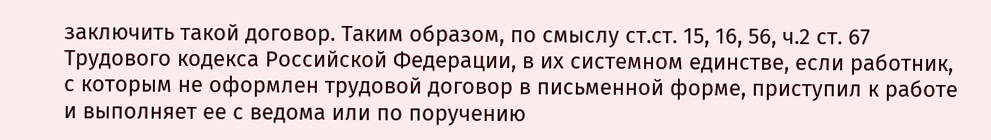заключить такой договор. Таким образом, по смыслу ст.ст. 15, 16, 56, ч.2 ст. 67 Трудового кодекса Российской Федерации, в их системном единстве, если работник, с которым не оформлен трудовой договор в письменной форме, приступил к работе и выполняет ее с ведома или по поручению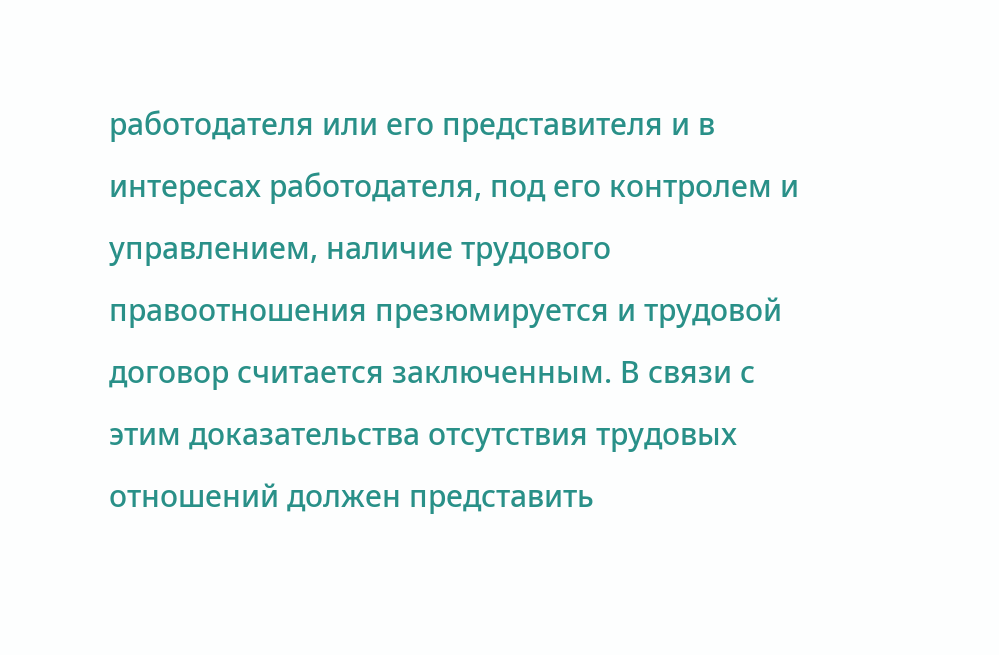работодателя или его представителя и в интересах работодателя, под его контролем и управлением, наличие трудового правоотношения презюмируется и трудовой договор считается заключенным. В связи с этим доказательства отсутствия трудовых отношений должен представить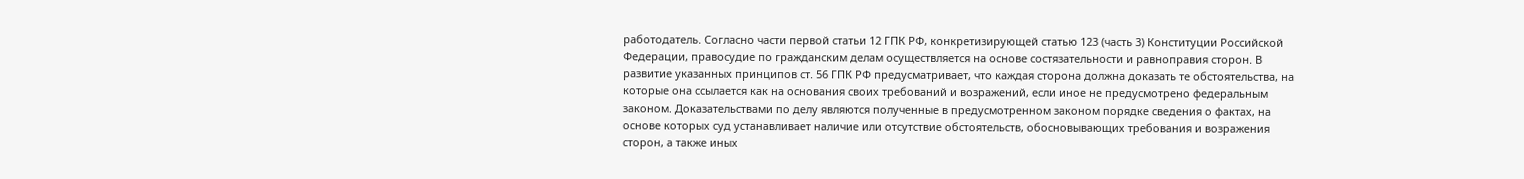работодатель. Согласно части первой статьи 12 ГПК РФ, конкретизирующей статью 123 (часть 3) Конституции Российской Федерации, правосудие по гражданским делам осуществляется на основе состязательности и равноправия сторон. В развитие указанных принципов ст. 56 ГПК РФ предусматривает, что каждая сторона должна доказать те обстоятельства, на которые она ссылается как на основания своих требований и возражений, если иное не предусмотрено федеральным законом. Доказательствами по делу являются полученные в предусмотренном законом порядке сведения о фактах, на основе которых суд устанавливает наличие или отсутствие обстоятельств, обосновывающих требования и возражения сторон, а также иных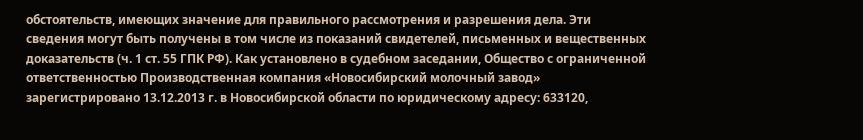обстоятельств, имеющих значение для правильного рассмотрения и разрешения дела. Эти сведения могут быть получены в том числе из показаний свидетелей, письменных и вещественных доказательств (ч. 1 ст. 55 ГПК РФ). Как установлено в судебном заседании, Общество с ограниченной ответственностью Производственная компания «Новосибирский молочный завод» зарегистрировано 13.12.2013 г. в Новосибирской области по юридическому адресу: 633120,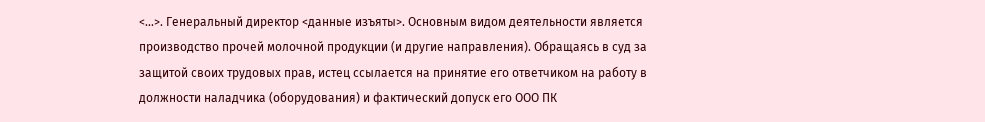<...>. Генеральный директор <данные изъяты>. Основным видом деятельности является производство прочей молочной продукции (и другие направления). Обращаясь в суд за защитой своих трудовых прав, истец ссылается на принятие его ответчиком на работу в должности наладчика (оборудования) и фактический допуск его ООО ПК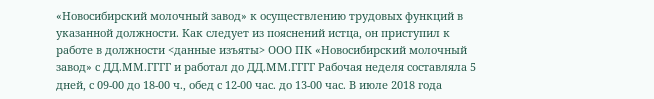«Новосибирский молочный завод» к осуществлению трудовых функций в указанной должности. Как следует из пояснений истца, он приступил к работе в должности <данные изъяты> ООО ПК «Новосибирский молочный завод» с ДД.ММ.ГГГГ и работал до ДД.ММ.ГГГГ Рабочая неделя составляла 5 дней, с 09-00 до 18-00 ч., обед с 12-00 час. до 13-00 час. В июле 2018 года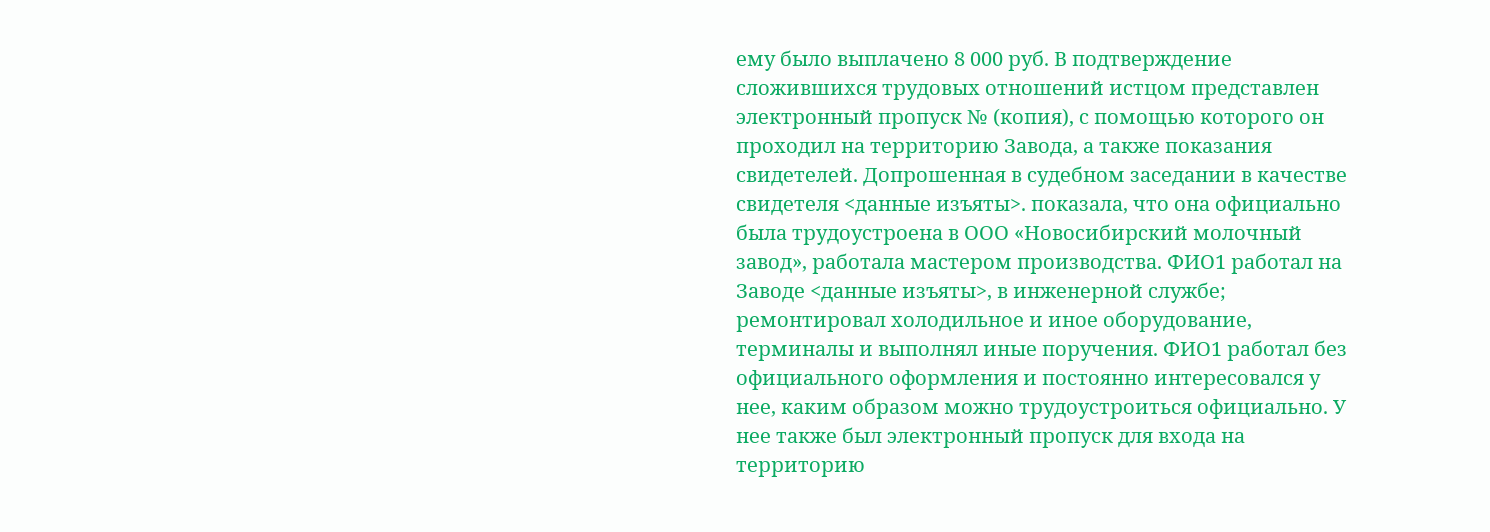ему было выплачено 8 000 руб. В подтверждение сложившихся трудовых отношений истцом представлен электронный пропуск № (копия), с помощью которого он проходил на территорию Завода, а также показания свидетелей. Допрошенная в судебном заседании в качестве свидетеля <данные изъяты>. показала, что она официально была трудоустроена в ООО «Новосибирский молочный завод», работала мастером производства. ФИО1 работал на Заводе <данные изъяты>, в инженерной службе; ремонтировал холодильное и иное оборудование, терминалы и выполнял иные поручения. ФИО1 работал без официального оформления и постоянно интересовался у нее, каким образом можно трудоустроиться официально. У нее также был электронный пропуск для входа на территорию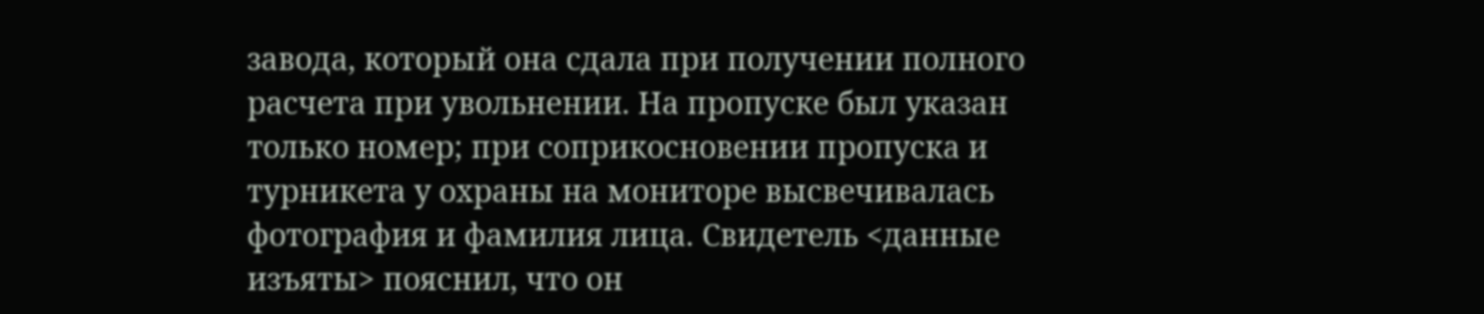завода, который она сдала при получении полного расчета при увольнении. На пропуске был указан только номер; при соприкосновении пропуска и турникета у охраны на мониторе высвечивалась фотография и фамилия лица. Свидетель <данные изъяты> пояснил, что он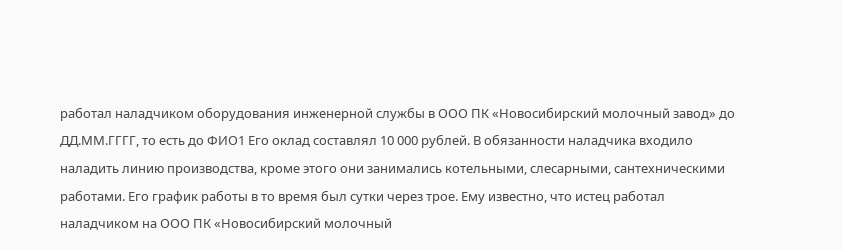работал наладчиком оборудования инженерной службы в ООО ПК «Новосибирский молочный завод» до ДД.ММ.ГГГГ, то есть до ФИО1 Его оклад составлял 10 000 рублей. В обязанности наладчика входило наладить линию производства, кроме этого они занимались котельными, слесарными, сантехническими работами. Его график работы в то время был сутки через трое. Ему известно, что истец работал наладчиком на ООО ПК «Новосибирский молочный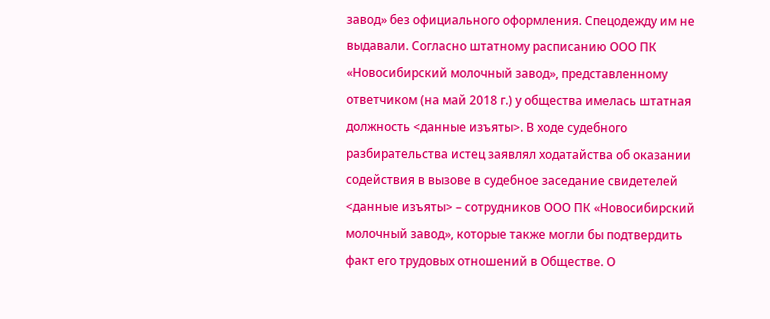завод» без официального оформления. Спецодежду им не выдавали. Согласно штатному расписанию ООО ПК «Новосибирский молочный завод», представленному ответчиком (на май 2018 г.) у общества имелась штатная должность <данные изъяты>. В ходе судебного разбирательства истец заявлял ходатайства об оказании содействия в вызове в судебное заседание свидетелей <данные изъяты> – сотрудников ООО ПК «Новосибирский молочный завод», которые также могли бы подтвердить факт его трудовых отношений в Обществе. О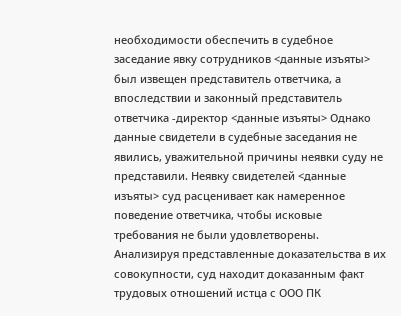необходимости обеспечить в судебное заседание явку сотрудников <данные изъяты> был извещен представитель ответчика, а впоследствии и законный представитель ответчика -директор <данные изъяты> Однако данные свидетели в судебные заседания не явились, уважительной причины неявки суду не представили. Неявку свидетелей <данные изъяты> суд расценивает как намеренное поведение ответчика, чтобы исковые требования не были удовлетворены. Анализируя представленные доказательства в их совокупности, суд находит доказанным факт трудовых отношений истца с ООО ПК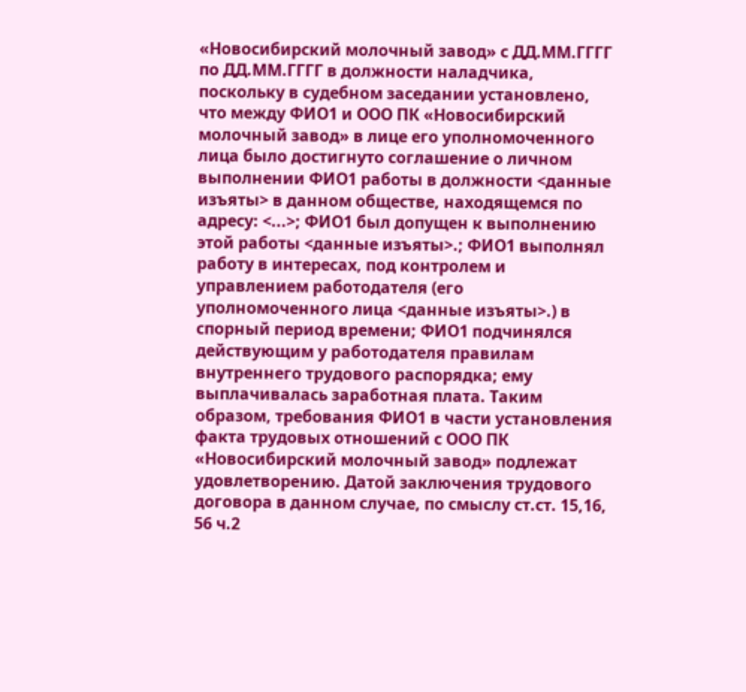«Новосибирский молочный завод» с ДД.ММ.ГГГГ по ДД.ММ.ГГГГ в должности наладчика, поскольку в судебном заседании установлено, что между ФИО1 и ООО ПК «Новосибирский молочный завод» в лице его уполномоченного лица было достигнуто соглашение о личном выполнении ФИО1 работы в должности <данные изъяты> в данном обществе, находящемся по адресу: <...>; ФИО1 был допущен к выполнению этой работы <данные изъяты>.; ФИО1 выполнял работу в интересах, под контролем и управлением работодателя (его уполномоченного лица <данные изъяты>.) в спорный период времени; ФИО1 подчинялся действующим у работодателя правилам внутреннего трудового распорядка; ему выплачивалась заработная плата. Таким образом, требования ФИО1 в части установления факта трудовых отношений с ООО ПК «Новосибирский молочный завод» подлежат удовлетворению. Датой заключения трудового договора в данном случае, по смыслу ст.ст. 15,16, 56 ч.2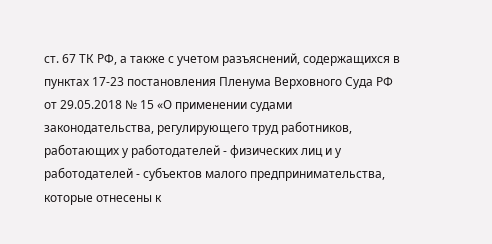ст. 67 ТК РФ, а также с учетом разъяснений, содержащихся в пунктах 17-23 постановления Пленума Верховного Суда РФ от 29.05.2018 № 15 «О применении судами законодательства, регулирующего труд работников, работающих у работодателей - физических лиц и у работодателей - субъектов малого предпринимательства, которые отнесены к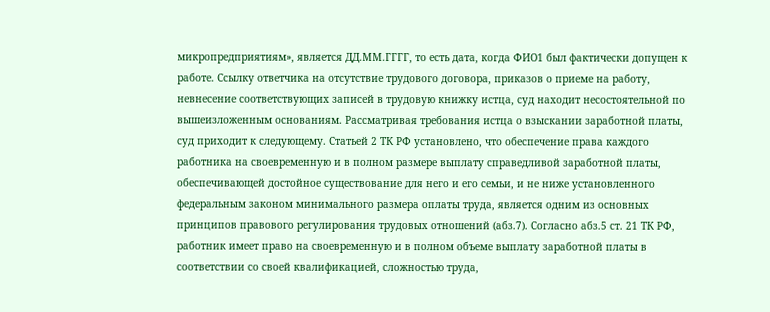микропредприятиям», является ДД.ММ.ГГГГ, то есть дата, когда ФИО1 был фактически допущен к работе. Ссылку ответчика на отсутствие трудового договора, приказов о приеме на работу, невнесение соответствующих записей в трудовую книжку истца, суд находит несостоятельной по вышеизложенным основаниям. Рассматривая требования истца о взыскании заработной платы, суд приходит к следующему. Статьей 2 ТК РФ установлено, что обеспечение права каждого работника на своевременную и в полном размере выплату справедливой заработной платы, обеспечивающей достойное существование для него и его семьи, и не ниже установленного федеральным законом минимального размера оплаты труда, является одним из основных принципов правового регулирования трудовых отношений (абз.7). Согласно абз.5 ст. 21 ТК РФ, работник имеет право на своевременную и в полном объеме выплату заработной платы в соответствии со своей квалификацией, сложностью труда,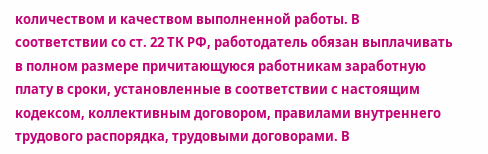количеством и качеством выполненной работы. В соответствии со ст. 22 ТК РФ, работодатель обязан выплачивать в полном размере причитающуюся работникам заработную плату в сроки, установленные в соответствии с настоящим кодексом, коллективным договором, правилами внутреннего трудового распорядка, трудовыми договорами. В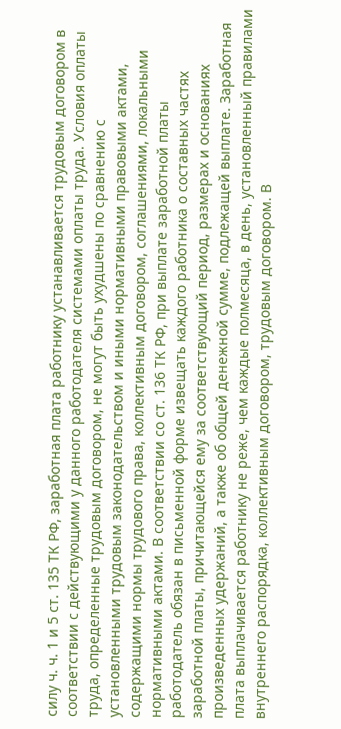силу ч. ч. 1 и 5 ст. 135 ТК РФ, заработная плата работнику устанавливается трудовым договором в соответствии с действующими у данного работодателя системами оплаты труда. Условия оплаты труда, определенные трудовым договором, не могут быть ухудшены по сравнению с установленными трудовым законодательством и иными нормативными правовыми актами, содержащими нормы трудового права, коллективным договором, соглашениями, локальными нормативными актами. В соответствии со ст. 136 ТК РФ, при выплате заработной платы работодатель обязан в письменной форме извещать каждого работника о составных частях заработной платы, причитающейся ему за соответствующий период, размерах и основаниях произведенных удержаний, а также об общей денежной сумме, подлежащей выплате. Заработная плата выплачивается работнику не реже, чем каждые полмесяца, в день, установленный правилами внутреннего распорядка, коллективным договором, трудовым договором. В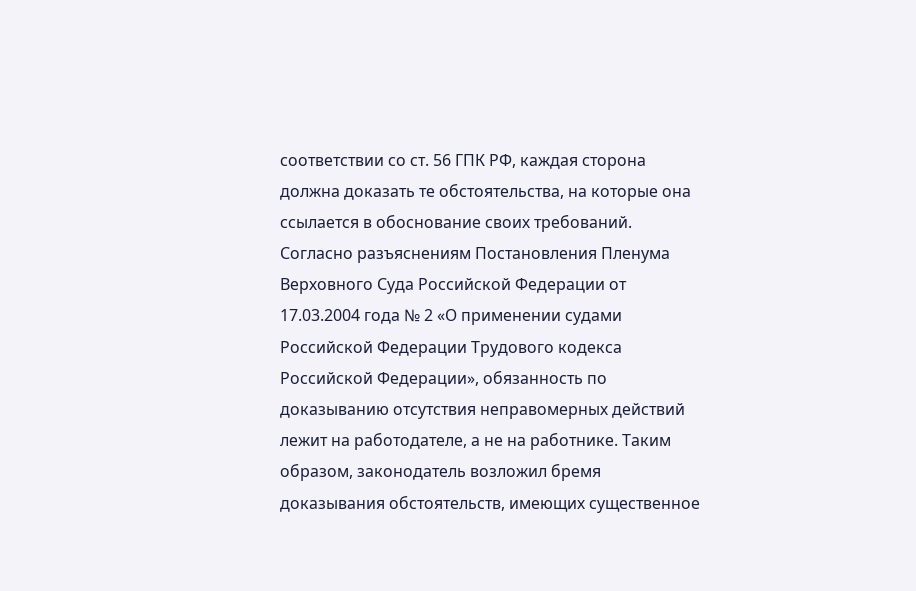соответствии со ст. 56 ГПК РФ, каждая сторона должна доказать те обстоятельства, на которые она ссылается в обоснование своих требований. Согласно разъяснениям Постановления Пленума Верховного Суда Российской Федерации от 17.03.2004 года № 2 «О применении судами Российской Федерации Трудового кодекса Российской Федерации», обязанность по доказыванию отсутствия неправомерных действий лежит на работодателе, а не на работнике. Таким образом, законодатель возложил бремя доказывания обстоятельств, имеющих существенное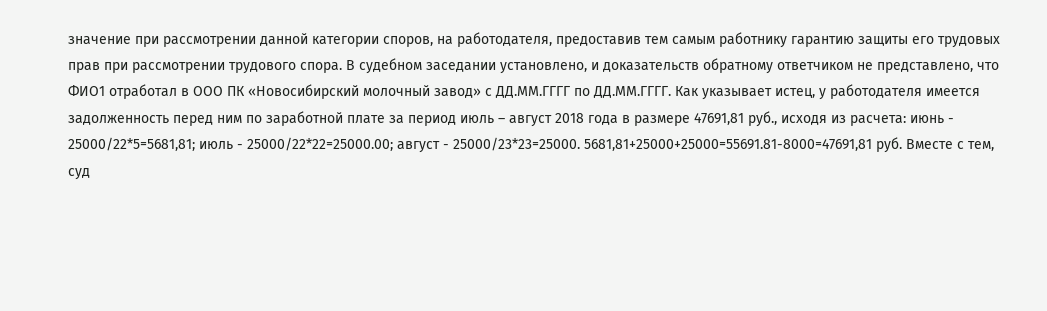значение при рассмотрении данной категории споров, на работодателя, предоставив тем самым работнику гарантию защиты его трудовых прав при рассмотрении трудового спора. В судебном заседании установлено, и доказательств обратному ответчиком не представлено, что ФИО1 отработал в ООО ПК «Новосибирский молочный завод» с ДД.ММ.ГГГГ по ДД.ММ.ГГГГ. Как указывает истец, у работодателя имеется задолженность перед ним по заработной плате за период июль – август 2018 года в размере 47691,81 руб., исходя из расчета: июнь - 25000/22*5=5681,81; июль - 25000/22*22=25000.00; август - 25000/23*23=25000. 5681,81+25000+25000=55691.81-8000=47691,81 руб. Вместе с тем, суд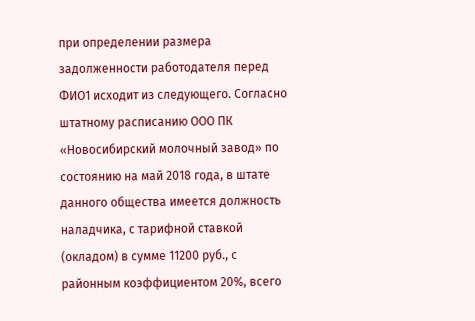при определении размера задолженности работодателя перед ФИО1 исходит из следующего. Согласно штатному расписанию ООО ПК «Новосибирский молочный завод» по состоянию на май 2018 года, в штате данного общества имеется должность наладчика, с тарифной ставкой (окладом) в сумме 11200 руб., с районным коэффициентом 20%, всего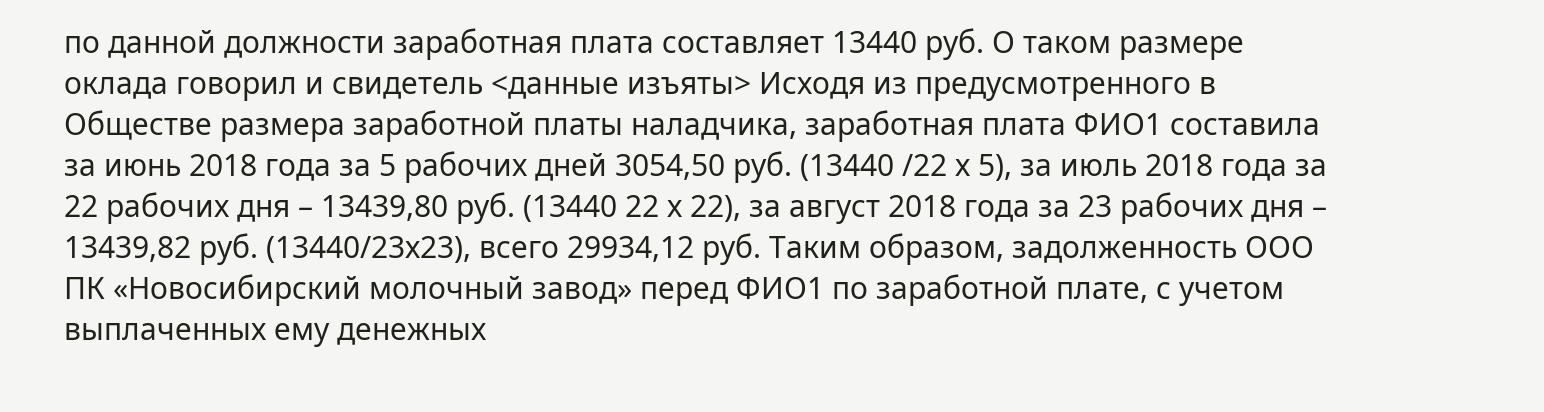по данной должности заработная плата составляет 13440 руб. О таком размере оклада говорил и свидетель <данные изъяты> Исходя из предусмотренного в Обществе размера заработной платы наладчика, заработная плата ФИО1 составила за июнь 2018 года за 5 рабочих дней 3054,50 руб. (13440 /22 х 5), за июль 2018 года за 22 рабочих дня – 13439,80 руб. (13440 22 х 22), за август 2018 года за 23 рабочих дня – 13439,82 руб. (13440/23х23), всего 29934,12 руб. Таким образом, задолженность ООО ПК «Новосибирский молочный завод» перед ФИО1 по заработной плате, с учетом выплаченных ему денежных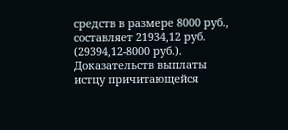средств в размере 8000 руб., составляет 21934,12 руб. (29394,12-8000 руб.). Доказательств выплаты истцу причитающейся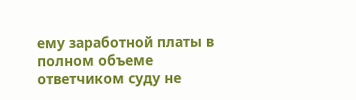ему заработной платы в полном объеме ответчиком суду не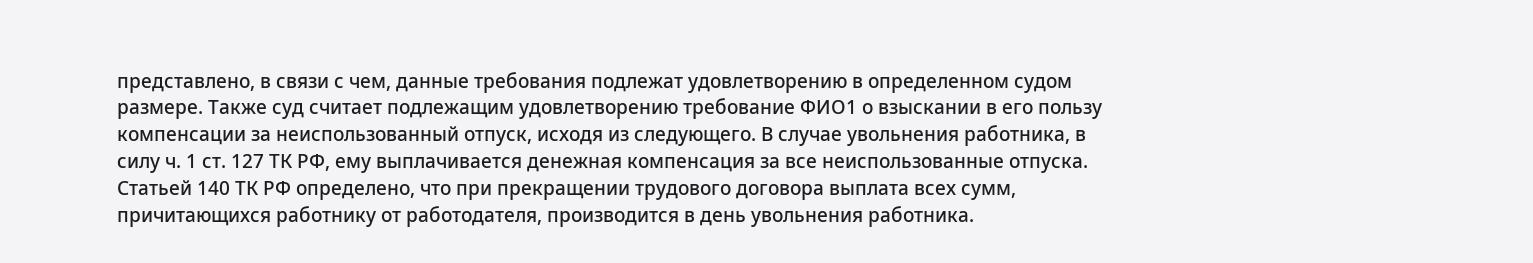представлено, в связи с чем, данные требования подлежат удовлетворению в определенном судом размере. Также суд считает подлежащим удовлетворению требование ФИО1 о взыскании в его пользу компенсации за неиспользованный отпуск, исходя из следующего. В случае увольнения работника, в силу ч. 1 ст. 127 ТК РФ, ему выплачивается денежная компенсация за все неиспользованные отпуска. Статьей 140 ТК РФ определено, что при прекращении трудового договора выплата всех сумм, причитающихся работнику от работодателя, производится в день увольнения работника.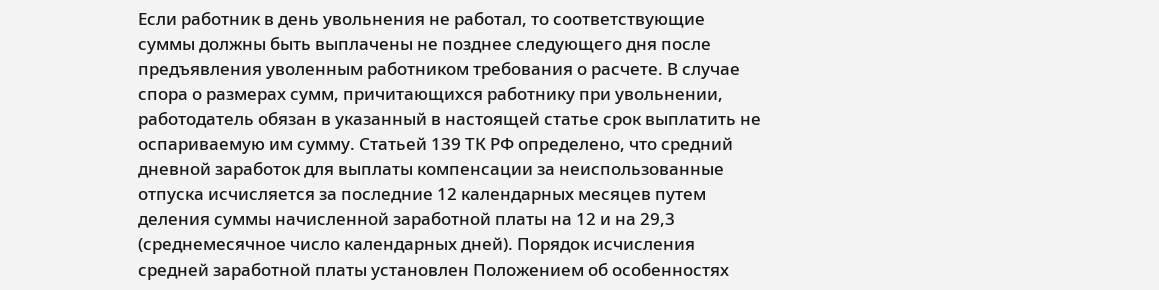Если работник в день увольнения не работал, то соответствующие суммы должны быть выплачены не позднее следующего дня после предъявления уволенным работником требования о расчете. В случае спора о размерах сумм, причитающихся работнику при увольнении, работодатель обязан в указанный в настоящей статье срок выплатить не оспариваемую им сумму. Статьей 139 ТК РФ определено, что средний дневной заработок для выплаты компенсации за неиспользованные отпуска исчисляется за последние 12 календарных месяцев путем деления суммы начисленной заработной платы на 12 и на 29,3 (среднемесячное число календарных дней). Порядок исчисления средней заработной платы установлен Положением об особенностях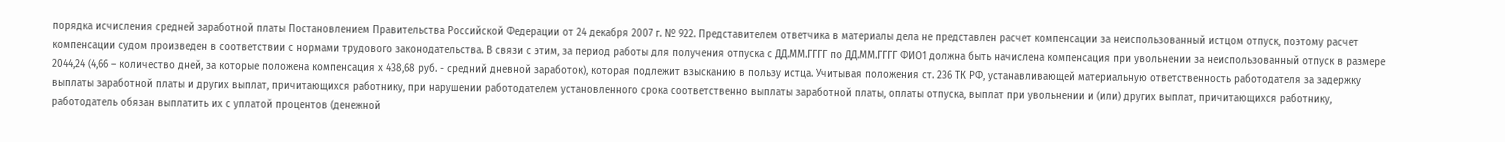порядка исчисления средней заработной платы Постановлением Правительства Российской Федерации от 24 декабря 2007 г. № 922. Представителем ответчика в материалы дела не представлен расчет компенсации за неиспользованный истцом отпуск, поэтому расчет компенсации судом произведен в соответствии с нормами трудового законодательства. В связи с этим, за период работы для получения отпуска с ДД.ММ.ГГГГ по ДД.ММ.ГГГГ ФИО1 должна быть начислена компенсация при увольнении за неиспользованный отпуск в размере 2044,24 (4,66 – количество дней, за которые положена компенсация х 438,68 руб. - средний дневной заработок), которая подлежит взысканию в пользу истца. Учитывая положения ст. 236 ТК РФ, устанавливающей материальную ответственность работодателя за задержку выплаты заработной платы и других выплат, причитающихся работнику, при нарушении работодателем установленного срока соответственно выплаты заработной платы, оплаты отпуска, выплат при увольнении и (или) других выплат, причитающихся работнику, работодатель обязан выплатить их с уплатой процентов (денежной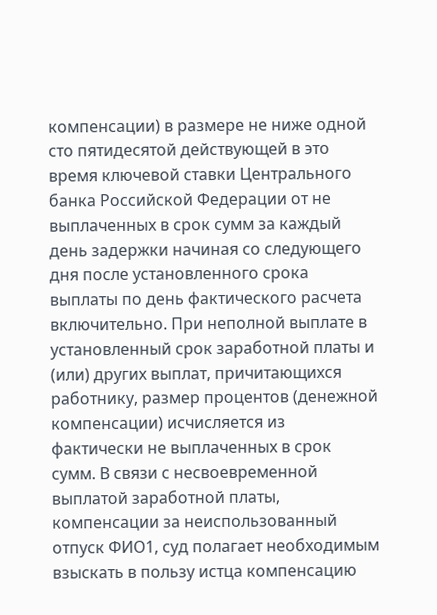компенсации) в размере не ниже одной сто пятидесятой действующей в это время ключевой ставки Центрального банка Российской Федерации от не выплаченных в срок сумм за каждый день задержки начиная со следующего дня после установленного срока выплаты по день фактического расчета включительно. При неполной выплате в установленный срок заработной платы и (или) других выплат, причитающихся работнику, размер процентов (денежной компенсации) исчисляется из фактически не выплаченных в срок сумм. В связи с несвоевременной выплатой заработной платы, компенсации за неиспользованный отпуск ФИО1, суд полагает необходимым взыскать в пользу истца компенсацию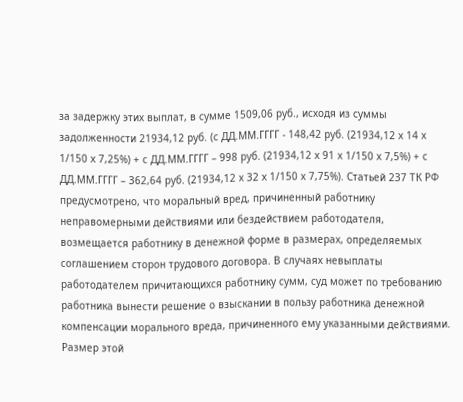за задержку этих выплат, в сумме 1509,06 руб., исходя из суммы задолженности 21934,12 руб. (с ДД.ММ.ГГГГ - 148,42 руб. (21934,12 х 14 х 1/150 х 7,25%) + с ДД.ММ.ГГГГ – 998 руб. (21934,12 х 91 х 1/150 х 7,5%) + с ДД.ММ.ГГГГ – 362,64 руб. (21934,12 х 32 х 1/150 х 7,75%). Статьей 237 ТК РФ предусмотрено, что моральный вред, причиненный работнику неправомерными действиями или бездействием работодателя, возмещается работнику в денежной форме в размерах, определяемых соглашением сторон трудового договора. В случаях невыплаты работодателем причитающихся работнику сумм, суд может по требованию работника вынести решение о взыскании в пользу работника денежной компенсации морального вреда, причиненного ему указанными действиями. Размер этой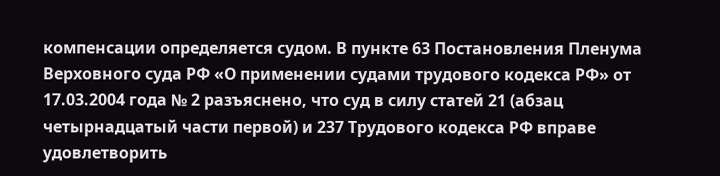компенсации определяется судом. В пункте 63 Постановления Пленума Верховного суда РФ «О применении судами трудового кодекса РФ» от 17.03.2004 года № 2 разъяснено, что суд в силу статей 21 (абзац четырнадцатый части первой) и 237 Трудового кодекса РФ вправе удовлетворить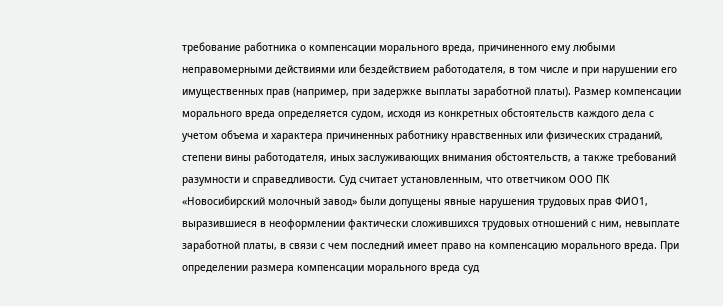требование работника о компенсации морального вреда, причиненного ему любыми неправомерными действиями или бездействием работодателя, в том числе и при нарушении его имущественных прав (например, при задержке выплаты заработной платы). Размер компенсации морального вреда определяется судом, исходя из конкретных обстоятельств каждого дела с учетом объема и характера причиненных работнику нравственных или физических страданий, степени вины работодателя, иных заслуживающих внимания обстоятельств, а также требований разумности и справедливости. Суд считает установленным, что ответчиком ООО ПК «Новосибирский молочный завод» были допущены явные нарушения трудовых прав ФИО1, выразившиеся в неоформлении фактически сложившихся трудовых отношений с ним, невыплате заработной платы, в связи с чем последний имеет право на компенсацию морального вреда. При определении размера компенсации морального вреда суд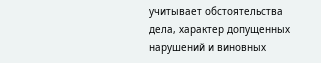учитывает обстоятельства дела, характер допущенных нарушений и виновных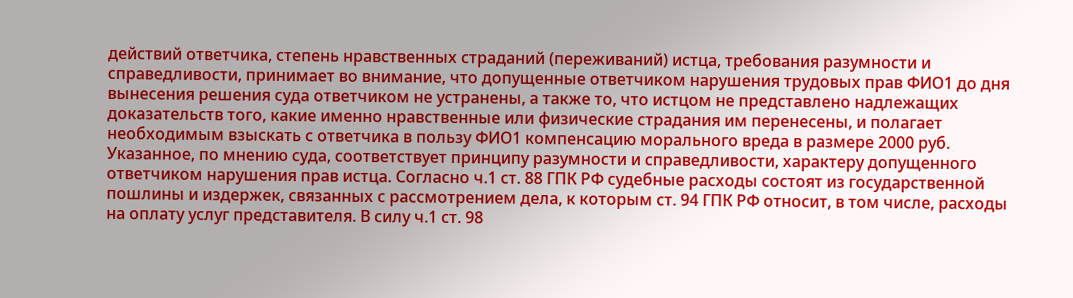действий ответчика, степень нравственных страданий (переживаний) истца, требования разумности и справедливости, принимает во внимание, что допущенные ответчиком нарушения трудовых прав ФИО1 до дня вынесения решения суда ответчиком не устранены, а также то, что истцом не представлено надлежащих доказательств того, какие именно нравственные или физические страдания им перенесены, и полагает необходимым взыскать с ответчика в пользу ФИО1 компенсацию морального вреда в размере 2000 руб. Указанное, по мнению суда, соответствует принципу разумности и справедливости, характеру допущенного ответчиком нарушения прав истца. Согласно ч.1 ст. 88 ГПК РФ судебные расходы состоят из государственной пошлины и издержек, связанных с рассмотрением дела, к которым ст. 94 ГПК РФ относит, в том числе, расходы на оплату услуг представителя. В силу ч.1 ст. 98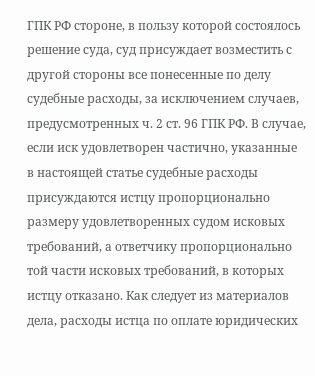ГПК РФ стороне, в пользу которой состоялось решение суда, суд присуждает возместить с другой стороны все понесенные по делу судебные расходы, за исключением случаев, предусмотренных ч. 2 ст. 96 ГПК РФ. В случае, если иск удовлетворен частично, указанные в настоящей статье судебные расходы присуждаются истцу пропорционально размеру удовлетворенных судом исковых требований, а ответчику пропорционально той части исковых требований, в которых истцу отказано. Как следует из материалов дела, расходы истца по оплате юридических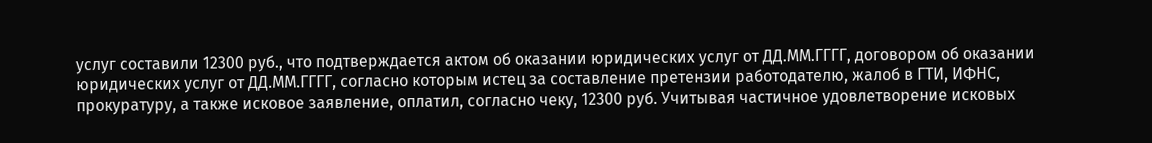услуг составили 12300 руб., что подтверждается актом об оказании юридических услуг от ДД.ММ.ГГГГ, договором об оказании юридических услуг от ДД.ММ.ГГГГ, согласно которым истец за составление претензии работодателю, жалоб в ГТИ, ИФНС, прокуратуру, а также исковое заявление, оплатил, согласно чеку, 12300 руб. Учитывая частичное удовлетворение исковых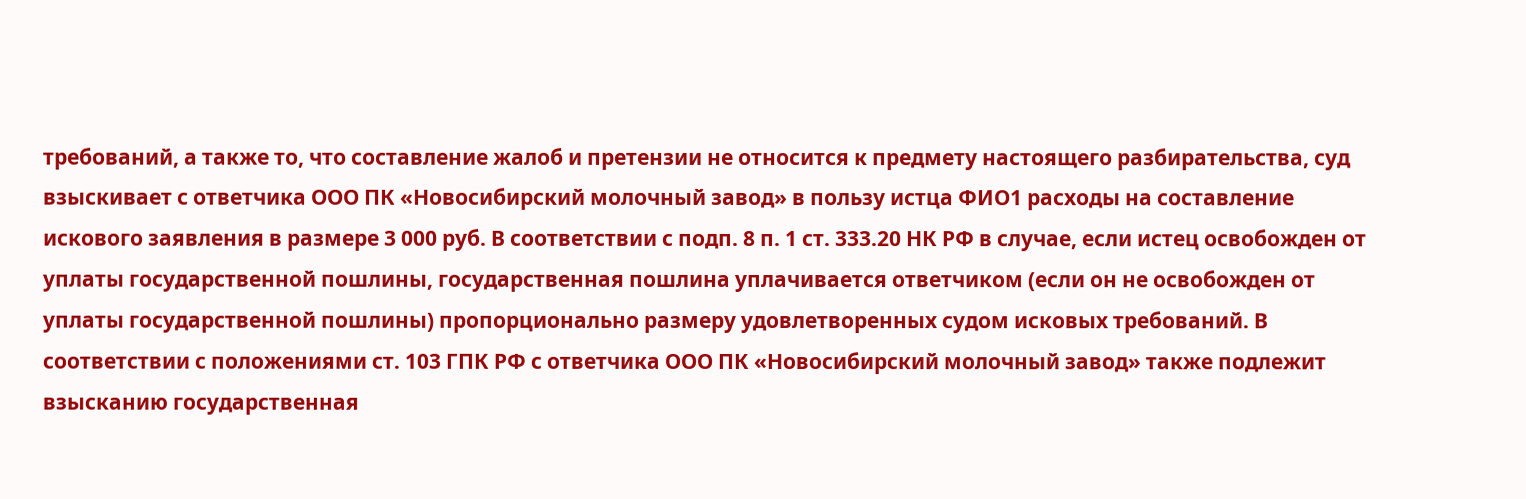требований, а также то, что составление жалоб и претензии не относится к предмету настоящего разбирательства, суд взыскивает с ответчика ООО ПК «Новосибирский молочный завод» в пользу истца ФИО1 расходы на составление искового заявления в размере 3 000 руб. В соответствии с подп. 8 п. 1 ст. 333.20 НК РФ в случае, если истец освобожден от уплаты государственной пошлины, государственная пошлина уплачивается ответчиком (если он не освобожден от уплаты государственной пошлины) пропорционально размеру удовлетворенных судом исковых требований. В соответствии с положениями ст. 103 ГПК РФ с ответчика ООО ПК «Новосибирский молочный завод» также подлежит взысканию государственная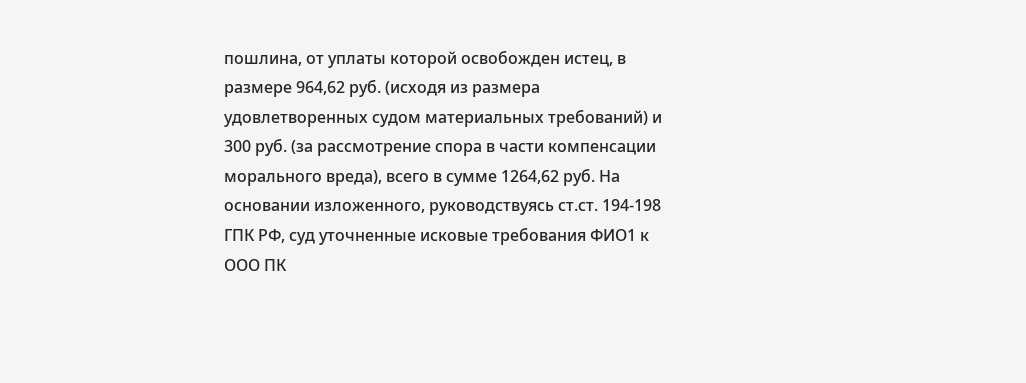пошлина, от уплаты которой освобожден истец, в размере 964,62 руб. (исходя из размера удовлетворенных судом материальных требований) и 300 руб. (за рассмотрение спора в части компенсации морального вреда), всего в сумме 1264,62 руб. На основании изложенного, руководствуясь ст.ст. 194-198 ГПК РФ, суд уточненные исковые требования ФИО1 к ООО ПК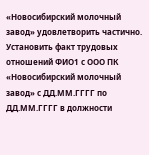«Новосибирский молочный завод» удовлетворить частично. Установить факт трудовых отношений ФИО1 с ООО ПК «Новосибирский молочный завод» с ДД.ММ.ГГГГ по ДД.ММ.ГГГГ в должности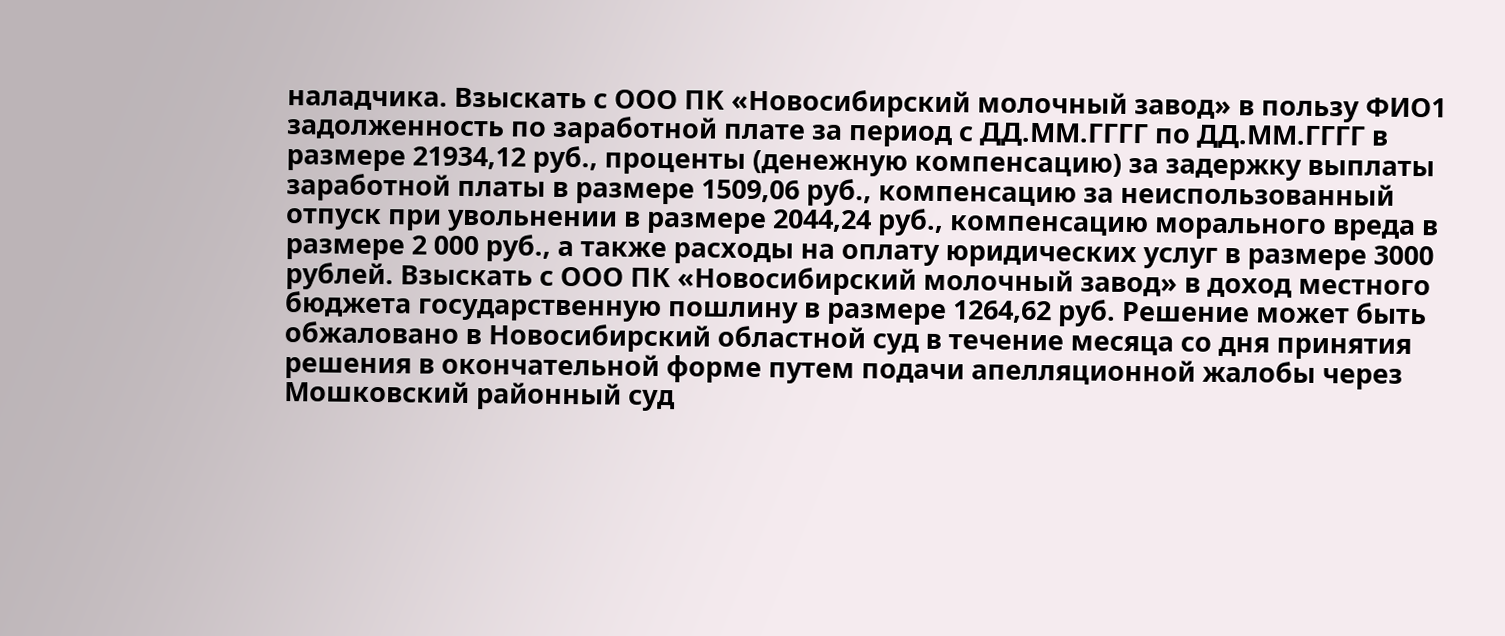наладчика. Взыскать с ООО ПК «Новосибирский молочный завод» в пользу ФИО1 задолженность по заработной плате за период с ДД.ММ.ГГГГ по ДД.ММ.ГГГГ в размере 21934,12 руб., проценты (денежную компенсацию) за задержку выплаты заработной платы в размере 1509,06 руб., компенсацию за неиспользованный отпуск при увольнении в размере 2044,24 руб., компенсацию морального вреда в размере 2 000 руб., а также расходы на оплату юридических услуг в размере 3000 рублей. Взыскать с ООО ПК «Новосибирский молочный завод» в доход местного бюджета государственную пошлину в размере 1264,62 руб. Решение может быть обжаловано в Новосибирский областной суд в течение месяца со дня принятия решения в окончательной форме путем подачи апелляционной жалобы через Мошковский районный суд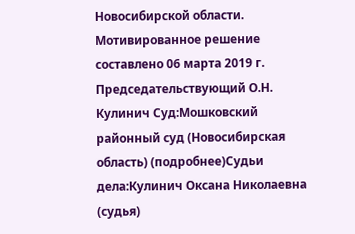Новосибирской области. Мотивированное решение составлено 06 марта 2019 г. Председательствующий О.Н. Кулинич Суд:Мошковский районный суд (Новосибирская область) (подробнее)Судьи дела:Кулинич Оксана Николаевна (судья)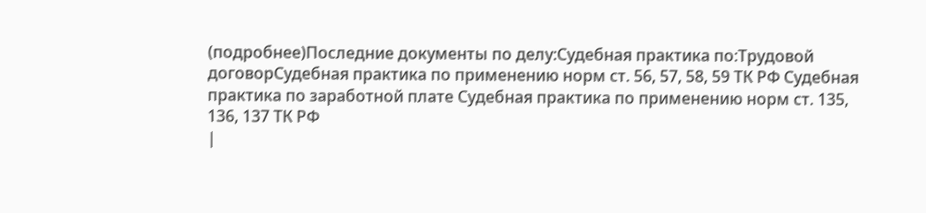(подробнее)Последние документы по делу:Судебная практика по:Трудовой договорСудебная практика по применению норм ст. 56, 57, 58, 59 ТК РФ Судебная практика по заработной плате Судебная практика по применению норм ст. 135, 136, 137 ТК РФ
|